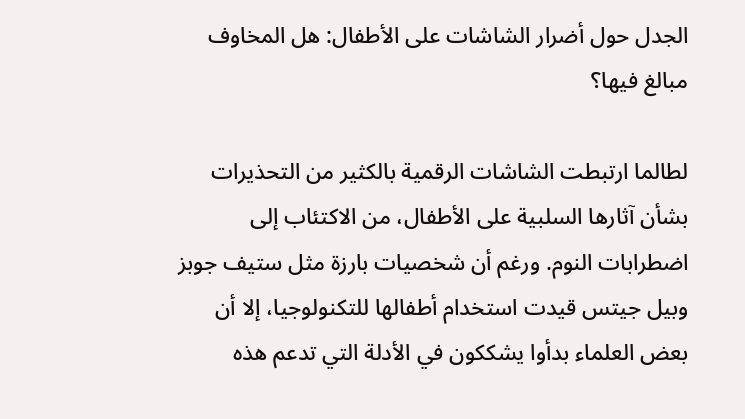الجدل حول أضرار الشاشات على الأطفال: هل المخاوف مبالغ فيها؟

لطالما ارتبطت الشاشات الرقمية بالكثير من التحذيرات بشأن آثارها السلبية على الأطفال، من الاكتئاب إلى اضطرابات النوم. ورغم أن شخصيات بارزة مثل ستيف جوبز وبيل جيتس قيدت استخدام أطفالها للتكنولوجيا، إلا أن بعض العلماء بدأوا يشككون في الأدلة التي تدعم هذه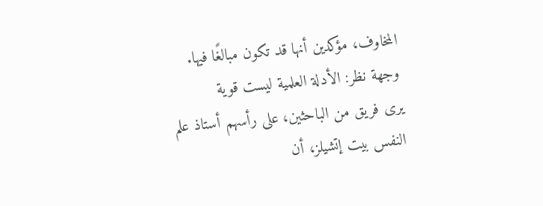المخاوف، مؤكدين أنها قد تكون مبالغًا فيها.
وجهة نظر: الأدلة العلمية ليست قوية
يرى فريق من الباحثين، على رأسهم أستاذ علم النفس بيت إتشيلز، أن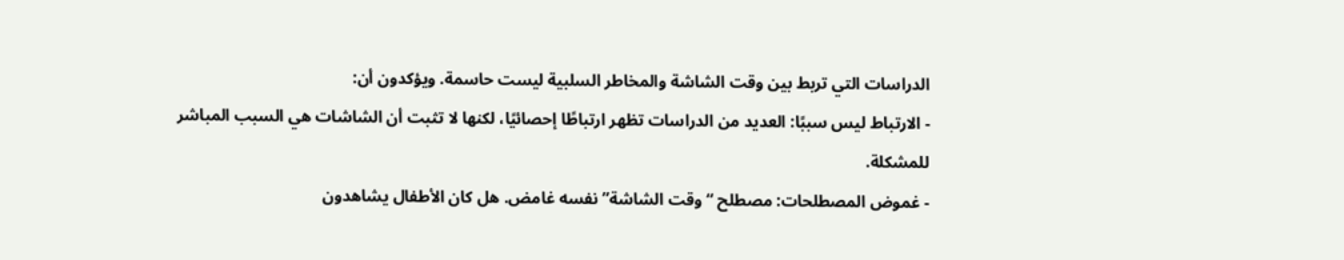الدراسات التي تربط بين وقت الشاشة والمخاطر السلبية ليست حاسمة. ويؤكدون أن:
- الارتباط ليس سببًا: العديد من الدراسات تظهر ارتباطًا إحصائيًا، لكنها لا تثبت أن الشاشات هي السبب المباشر للمشكلة.
- غموض المصطلحات: مصطلح “وقت الشاشة” نفسه غامض. هل كان الأطفال يشاهدون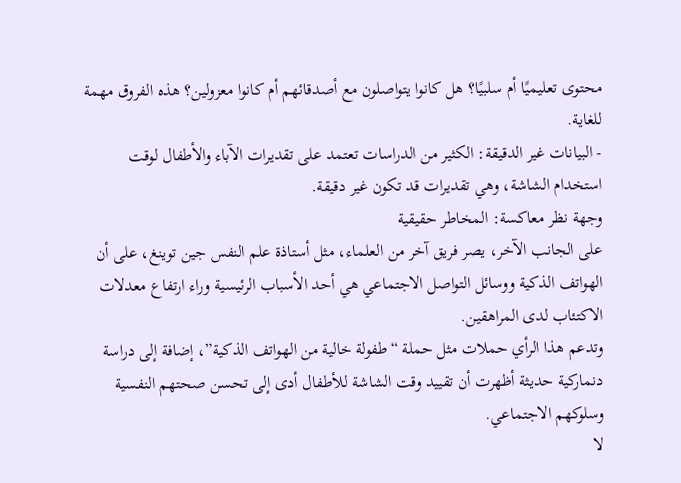محتوى تعليميًا أم سلبيًا؟ هل كانوا يتواصلون مع أصدقائهم أم كانوا معزولين؟ هذه الفروق مهمة للغاية.
- البيانات غير الدقيقة: الكثير من الدراسات تعتمد على تقديرات الآباء والأطفال لوقت استخدام الشاشة، وهي تقديرات قد تكون غير دقيقة.
وجهة نظر معاكسة: المخاطر حقيقية
على الجانب الآخر، يصر فريق آخر من العلماء، مثل أستاذة علم النفس جين توينغ، على أن الهواتف الذكية ووسائل التواصل الاجتماعي هي أحد الأسباب الرئيسية وراء ارتفاع معدلات الاكتئاب لدى المراهقين.
وتدعم هذا الرأي حملات مثل حملة “طفولة خالية من الهواتف الذكية”، إضافة إلى دراسة دنماركية حديثة أظهرت أن تقييد وقت الشاشة للأطفال أدى إلى تحسن صحتهم النفسية وسلوكهم الاجتماعي.
لا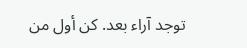توجد آراء بعد. كن أول من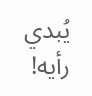يُبدي رأيه!